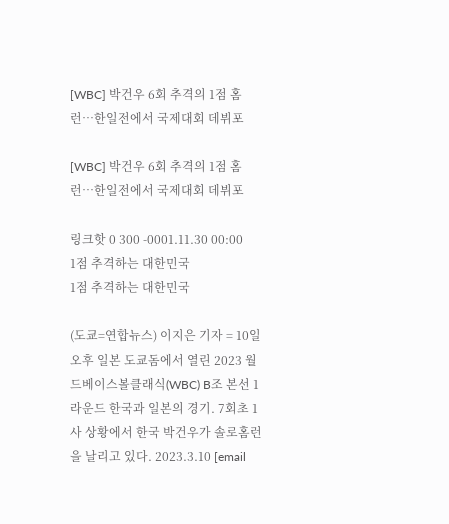[WBC] 박건우 6회 추격의 1점 홈런…한일전에서 국제대회 데뷔포

[WBC] 박건우 6회 추격의 1점 홈런…한일전에서 국제대회 데뷔포

링크핫 0 300 -0001.11.30 00:00
1점 추격하는 대한민국
1점 추격하는 대한민국

(도쿄=연합뉴스) 이지은 기자 = 10일 오후 일본 도쿄돔에서 열린 2023 월드베이스볼클래식(WBC) B조 본선 1라운드 한국과 일본의 경기. 7회초 1사 상황에서 한국 박건우가 솔로홈런을 날리고 있다. 2023.3.10 [email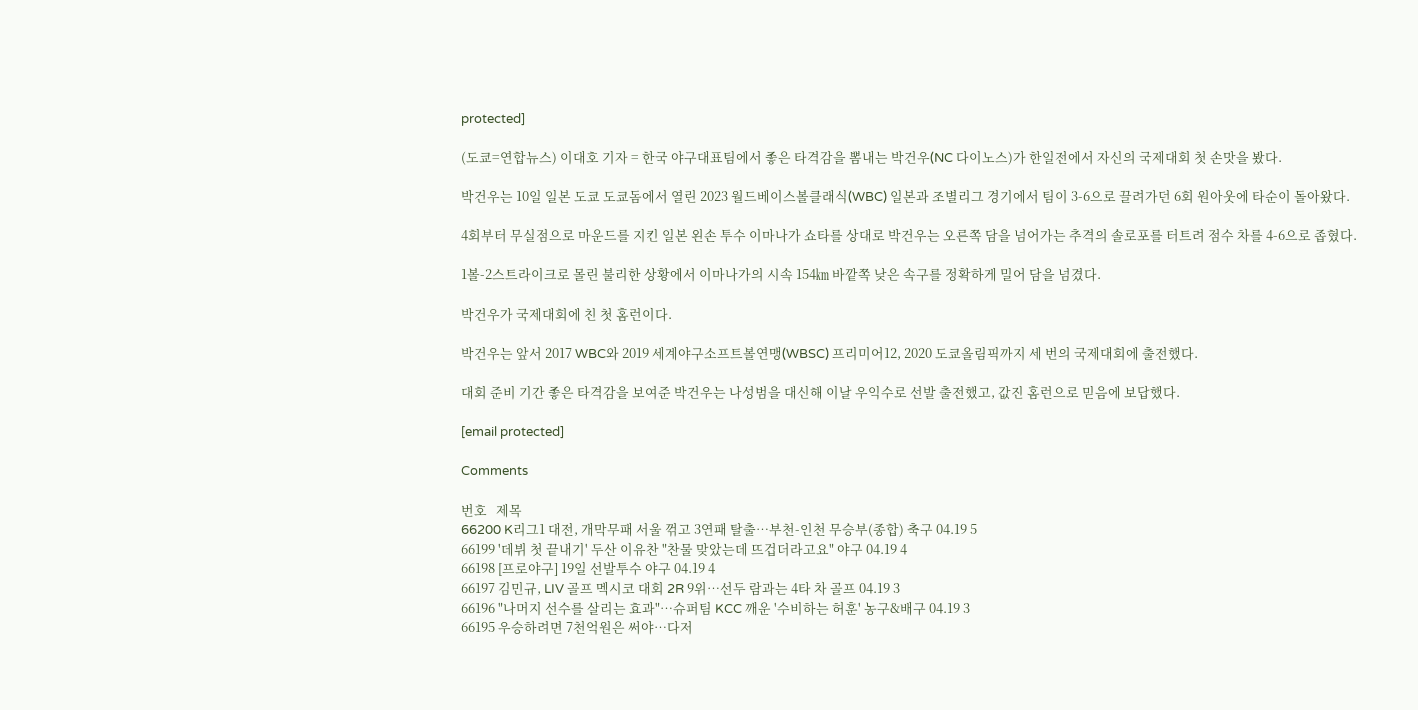protected]

(도쿄=연합뉴스) 이대호 기자 = 한국 야구대표팀에서 좋은 타격감을 뽐내는 박건우(NC 다이노스)가 한일전에서 자신의 국제대회 첫 손맛을 봤다.

박건우는 10일 일본 도쿄 도쿄돔에서 열린 2023 월드베이스볼클래식(WBC) 일본과 조별리그 경기에서 팀이 3-6으로 끌려가던 6회 원아웃에 타순이 돌아왔다.

4회부터 무실점으로 마운드를 지킨 일본 왼손 투수 이마나가 쇼타를 상대로 박건우는 오른쪽 담을 넘어가는 추격의 솔로포를 터트려 점수 차를 4-6으로 좁혔다.

1볼-2스트라이크로 몰린 불리한 상황에서 이마나가의 시속 154㎞ 바깥쪽 낮은 속구를 정확하게 밀어 담을 넘겼다.

박건우가 국제대회에 친 첫 홈런이다.

박건우는 앞서 2017 WBC와 2019 세계야구소프트볼연맹(WBSC) 프리미어12, 2020 도쿄올림픽까지 세 번의 국제대회에 출전했다.

대회 준비 기간 좋은 타격감을 보여준 박건우는 나성범을 대신해 이날 우익수로 선발 출전했고, 값진 홈런으로 믿음에 보답했다.

[email protected]

Comments

번호   제목
66200 K리그1 대전, 개막무패 서울 꺾고 3연패 탈출…부천-인천 무승부(종합) 축구 04.19 5
66199 '데뷔 첫 끝내기' 두산 이유찬 "찬물 맞았는데 뜨겁더라고요" 야구 04.19 4
66198 [프로야구] 19일 선발투수 야구 04.19 4
66197 김민규, LIV 골프 멕시코 대회 2R 9위…선두 람과는 4타 차 골프 04.19 3
66196 "나머지 선수를 살리는 효과"…슈퍼팀 KCC 깨운 '수비하는 허훈' 농구&배구 04.19 3
66195 우승하려면 7천억원은 써야…다저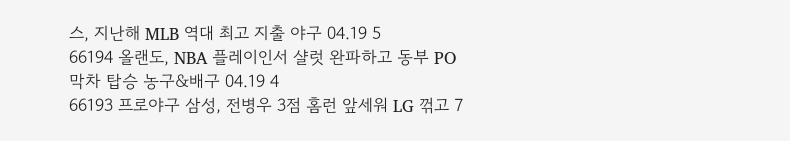스, 지난해 MLB 역대 최고 지출 야구 04.19 5
66194 올랜도, NBA 플레이인서 샬럿 완파하고 동부 PO 막차 탑승 농구&배구 04.19 4
66193 프로야구 삼성, 전병우 3점 홈런 앞세워 LG 꺾고 7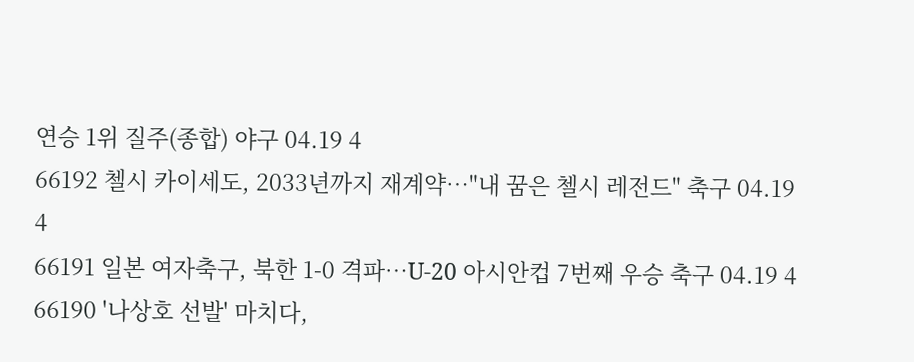연승 1위 질주(종합) 야구 04.19 4
66192 첼시 카이세도, 2033년까지 재계약…"내 꿈은 첼시 레전드" 축구 04.19 4
66191 일본 여자축구, 북한 1-0 격파…U-20 아시안컵 7번째 우승 축구 04.19 4
66190 '나상호 선발' 마치다,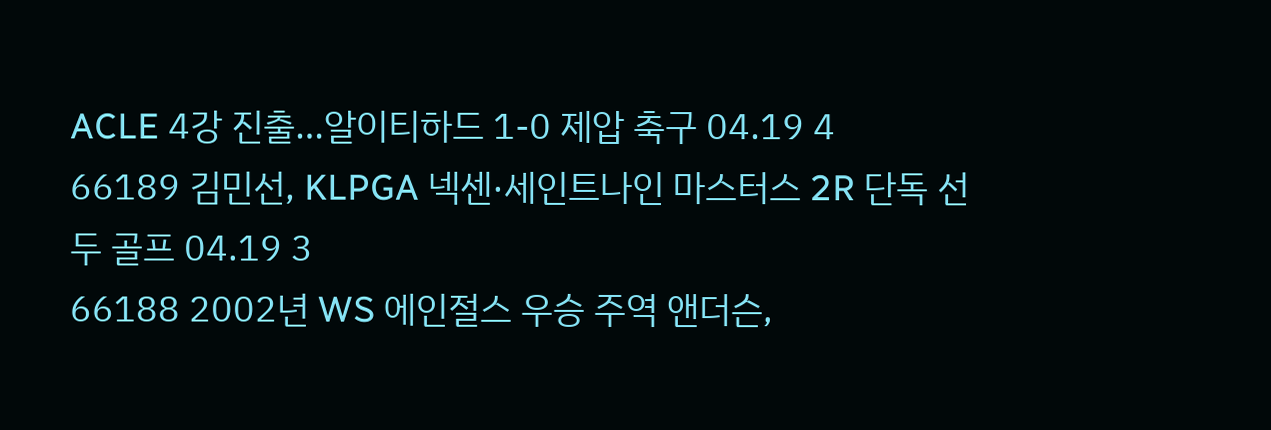ACLE 4강 진출…알이티하드 1-0 제압 축구 04.19 4
66189 김민선, KLPGA 넥센·세인트나인 마스터스 2R 단독 선두 골프 04.19 3
66188 2002년 WS 에인절스 우승 주역 앤더슨,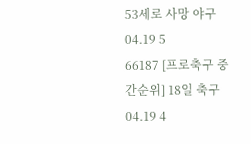53세로 사망 야구 04.19 5
66187 [프로축구 중간순위] 18일 축구 04.19 4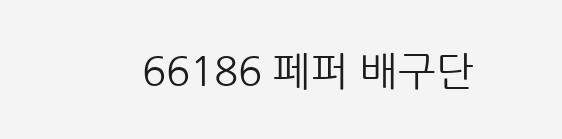66186 페퍼 배구단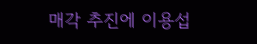매각 추진에 이용섭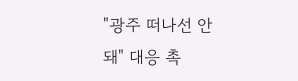"광주 떠나선 안 돼" 대응 촉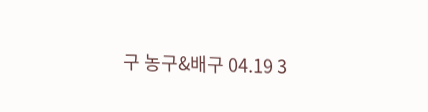구 농구&배구 04.19 3